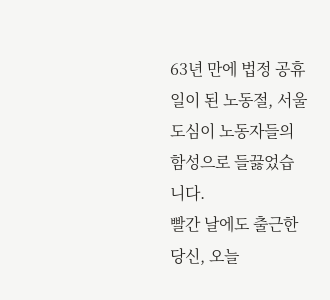63년 만에 법정 공휴일이 된 노동절, 서울 도심이 노동자들의 함성으로 들끓었습니다.
빨간 날에도 출근한 당신, 오늘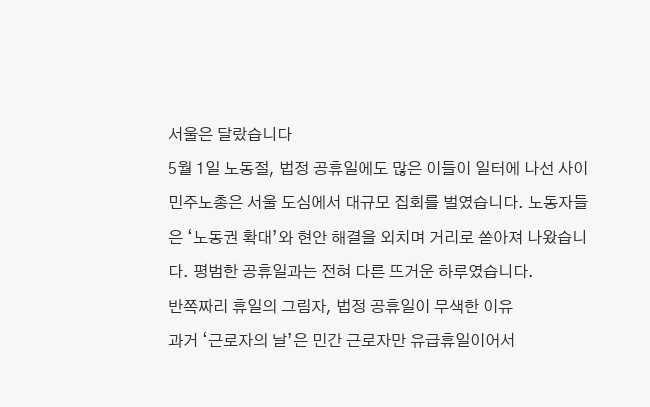서울은 달랐습니다
5월 1일 노동절, 법정 공휴일에도 많은 이들이 일터에 나선 사이 민주노총은 서울 도심에서 대규모 집회를 벌였습니다. 노동자들은 ‘노동권 확대’와 현안 해결을 외치며 거리로 쏟아져 나왔습니다. 평범한 공휴일과는 전혀 다른 뜨거운 하루였습니다.
반쪽짜리 휴일의 그림자, 법정 공휴일이 무색한 이유
과거 ‘근로자의 날’은 민간 근로자만 유급휴일이어서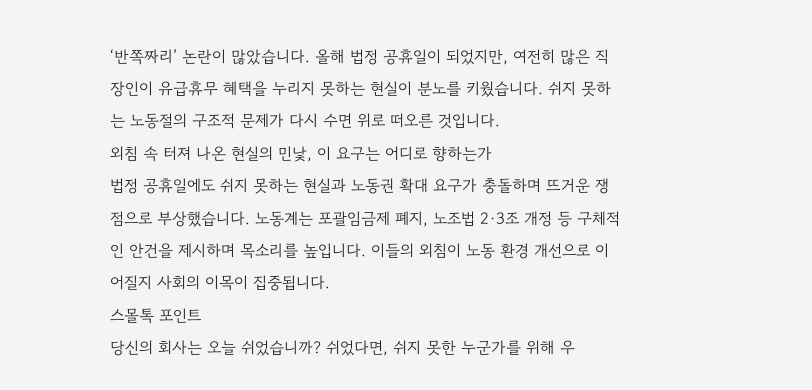‘반쪽짜리’ 논란이 많았습니다. 올해 법정 공휴일이 되었지만, 여전히 많은 직장인이 유급휴무 혜택을 누리지 못하는 현실이 분노를 키웠습니다. 쉬지 못하는 노동절의 구조적 문제가 다시 수면 위로 떠오른 것입니다.
외침 속 터져 나온 현실의 민낯, 이 요구는 어디로 향하는가
법정 공휴일에도 쉬지 못하는 현실과 노동권 확대 요구가 충돌하며 뜨거운 쟁점으로 부상했습니다. 노동계는 포괄임금제 폐지, 노조법 2·3조 개정 등 구체적인 안건을 제시하며 목소리를 높입니다. 이들의 외침이 노동 환경 개선으로 이어질지 사회의 이목이 집중됩니다.
스몰톡 포인트
당신의 회사는 오늘 쉬었습니까? 쉬었다면, 쉬지 못한 누군가를 위해 우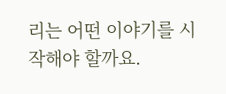리는 어떤 이야기를 시작해야 할까요.